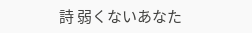詩 弱くないあなた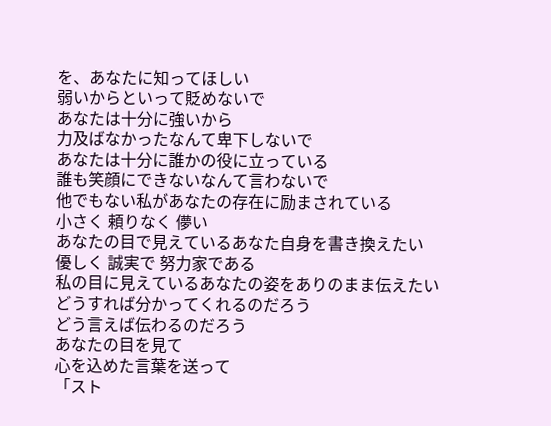を、あなたに知ってほしい
弱いからといって貶めないで
あなたは十分に強いから
力及ばなかったなんて卑下しないで
あなたは十分に誰かの役に立っている
誰も笑顔にできないなんて言わないで
他でもない私があなたの存在に励まされている
小さく 頼りなく 儚い
あなたの目で見えているあなた自身を書き換えたい
優しく 誠実で 努力家である
私の目に見えているあなたの姿をありのまま伝えたい
どうすれば分かってくれるのだろう
どう言えば伝わるのだろう
あなたの目を見て
心を込めた言葉を送って
「スト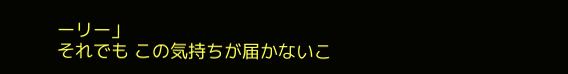ーリー」
それでも この気持ちが届かないこ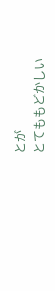とが
とてももどかしい